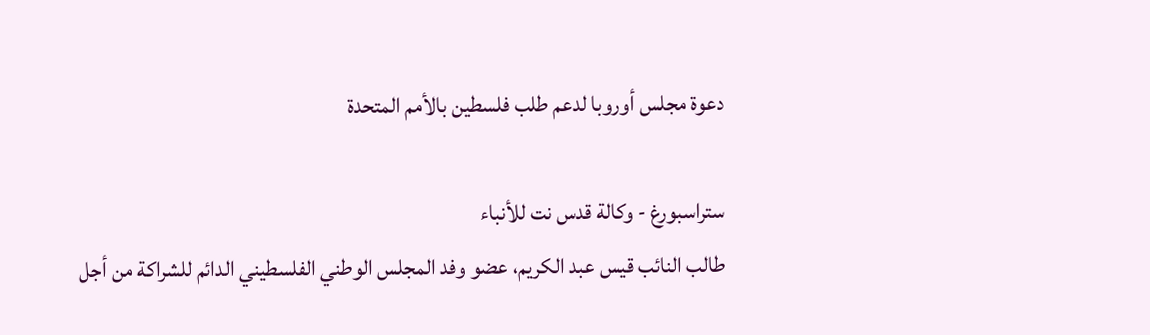دعوة مجلس أوروبا لدعم طلب فلسطين بالأمم المتحدة

ستراسبورغ - وكالة قدس نت للأنباء
طالب النائب قيس عبد الكريم، عضو وفد المجلس الوطني الفلسطيني الدائم للشراكة من أجل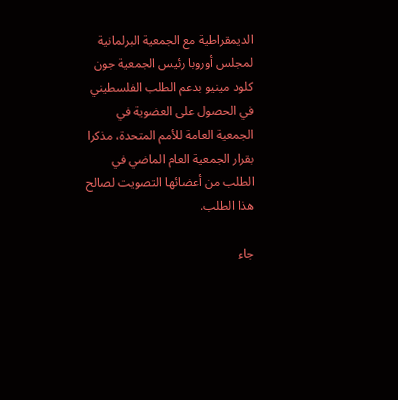الديمقراطية مع الجمعية البرلمانية لمجلس أوروبا رئيس الجمعية جون كلود مينيو بدعم الطلب الفلسطيني في الحصول على العضوية في الجمعية العامة للأمم المتحدة، مذكرا بقرار الجمعية العام الماضي في الطلب من أعضائها التصويت لصالح هذا الطلب.

جاء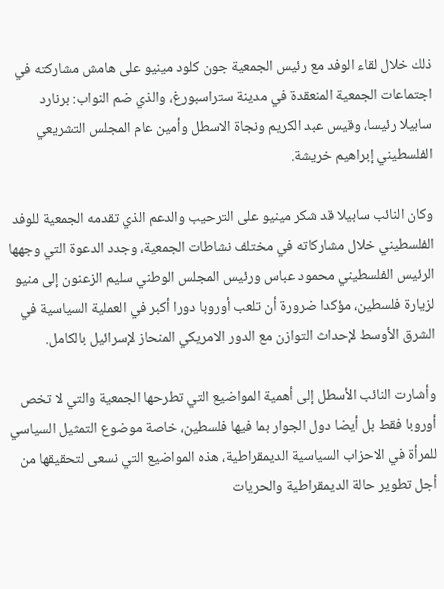ذلك خلال لقاء الوفد مع رئيس الجمعية جون كلود مينيو على هامش مشاركته في اجتماعات الجمعية المنعقدة في مدينة ستراسبورغ، والذي ضم النواب: برنارد سابيلا رئيسا، وقيس عبد الكريم ونجاة الاسطل وأمين عام المجلس التشريعي الفلسطيني إبراهيم خريشة.

وكان النائب سابيلا قد شكر مينيو على الترحيب والدعم الذي تقدمه الجمعية للوفد الفلسطيني خلال مشاركاته في مختلف نشاطات الجمعية، وجدد الدعوة التي وجهها الرئيس الفلسطيني محمود عباس ورئيس المجلس الوطني سليم الزعنون إلى منيو لزيارة فلسطين، مؤكدا ضرورة أن تلعب أوروبا دورا أكبر في العملية السياسية في الشرق الأوسط لإحداث التوازن مع الدور الامريكي المنحاز لإسرائيل بالكامل.

وأشارت النائب الأسطل إلى أهمية المواضيع التي تطرحها الجمعية والتي لا تخص أوروبا فقط بل أيضا دول الجوار بما فيها فلسطين، خاصة موضوع التمثيل السياسي للمرأة في الاحزاب السياسية الديمقراطية، هذه المواضيع التي نسعى لتحقيقها من أجل تطوير حالة الديمقراطية والحريات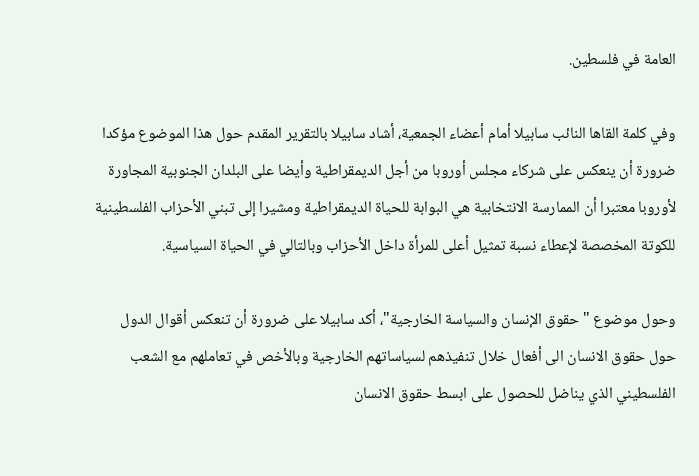العامة في فلسطين.

وفي كلمة القاها النائب سابيلا أمام أعضاء الجمعية، أشاد سابيلا بالتقرير المقدم حول هذا الموضوع مؤكدا ضرورة أن ينعكس على شركاء مجلس أوروبا من أجل الديمقراطية وأيضا على البلدان الجنوبية المجاورة لأوروبا معتبرا أن الممارسة الانتخابية هي البوابة للحياة الديمقراطية ومشيرا إلى تبني الأحزاب الفلسطينية للكوتة المخصصة لإعطاء نسبة تمثيل أعلى للمرأة داخل الأحزاب وبالتالي في الحياة السياسية.

وحول موضوع "حقوق الإنسان والسياسة الخارجية"، أكد سابيلا على ضرورة أن تنعكس أقوال الدول حول حقوق الانسان الى أفعال خلال تنفيذهم لسياساتهم الخارجية وبالأخص في تعاملهم مع الشعب الفلسطيني الذي يناضل للحصول على ابسط حقوق الانسان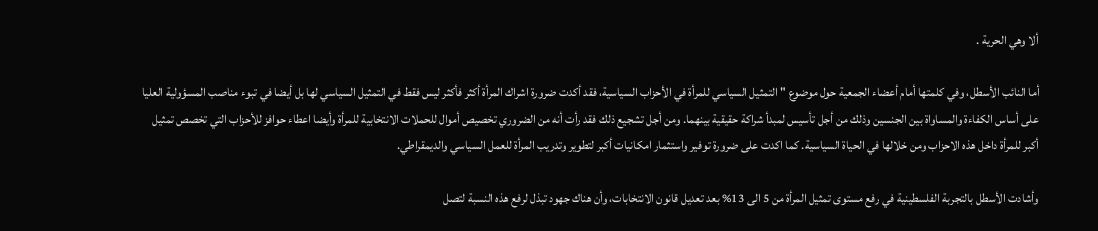ألا وهي الحرية .

أما النائب الأسطل، وفي كلمتها أمام أعضاء الجمعية حول موضوع "التمثيل السياسي للمرأة في الأحزاب السياسية، فقد أكدت ضرورة اشراك المرأة أكثر فأكثر ليس فقط في التمثيل السياسي لها بل أيضا في تبوء مناصب المسؤولية العليا على أساس الكفاءة والمساواة بين الجنسين وذلك من أجل تأسيس لمبدأ شراكة حقيقية بينهما. ومن أجل تشجيع ذلك فقد رأت أنه من الضروري تخصيص أموال للحملات الانتخابية للمرأة وأيضا اعطاء حوافز للأحزاب التي تخصص تمثيل أكبر للمرأة داخل هذه الاحزاب ومن خلالها في الحياة السياسية. كما اكدت على ضرورة توفير واستثمار امكانيات أكبر لتطوير وتدريب المرأة للعمل السياسي والديمقراطي.

وأشادت الأسطل بالتجربة الفلسطينية في رفع مستوى تمثيل المرأة من 5 الى 13% بعد تعديل قانون الانتخابات، وأن هناك جهود تبذل لرفع هذه النسبة لتصل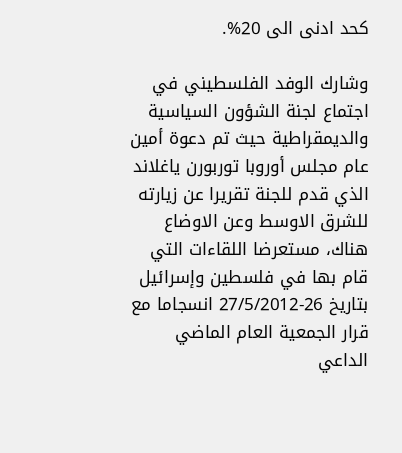كحد ادنى الى 20%.

وشارك الوفد الفلسطيني في اجتماع لجنة الشؤون السياسية والديمقراطية حيث تم دعوة أمين عام مجلس أوروبا توربورن ياغلاند الذي قدم للجنة تقريرا عن زيارته للشرق الاوسط وعن الاوضاع هناك، مستعرضا اللقاءات التي قام بها في فلسطين وإسرائيل بتاريخ 26-27/5/2012 انسجاما مع قرار الجمعية العام الماضي الداعي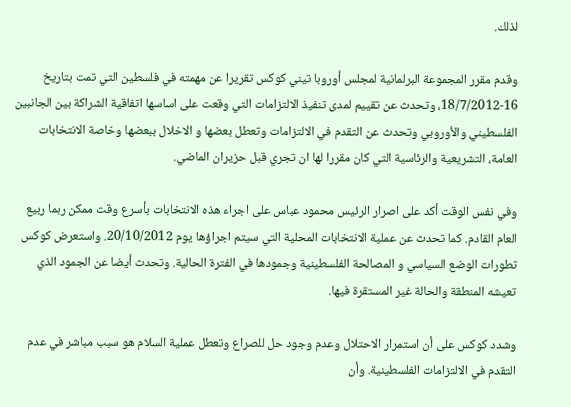لذلك.

وقدم مقرر المجموعة البرلمانية لمجلس أوروبا تيني كوكس تقريرا عن مهمته في فلسطين التي تمت بتاريخ 16-18/7/2012، وتحدث عن تقييم لمدى تنفيذ الالتزامات التي وقعت على اساسها اتفاقية الشراكة بين الجانبين الفلسطيني والأوروبي وتحدث عن التقدم في الالتزامات وتعطل بعضها و الاخلال ببعضها وخاصة الانتخابات العامة، التشريعية والرئاسية التي كان مقررا لها ان تجري قبل حزيران الماضي.

وفي نفس الوقت أكد على اصرار الرئيس محمود عباس على اجراء هذه الانتخابات بأسرع وقت ممكن ربما ربيع العام القادم. كما تحدث عن عملية الانتخابات المحلية التي سيتم اجراؤها يوم 20/10/2012. واستعرض كوكس تطورات الوضع السياسي و المصالحة الفلسطينية وجمودها في الفترة الحالية. وتحدث أيضا عن الجمود الذي تعيشه المنطقة والحالة غير المستقرة فيها.

وشدد كوكس على أن استمرار الاحتلال وعدم وجود حل للصراع وتعطل عملية السلام هو سبب مباشر في عدم التقدم في الالتزامات الفلسطينية. وأن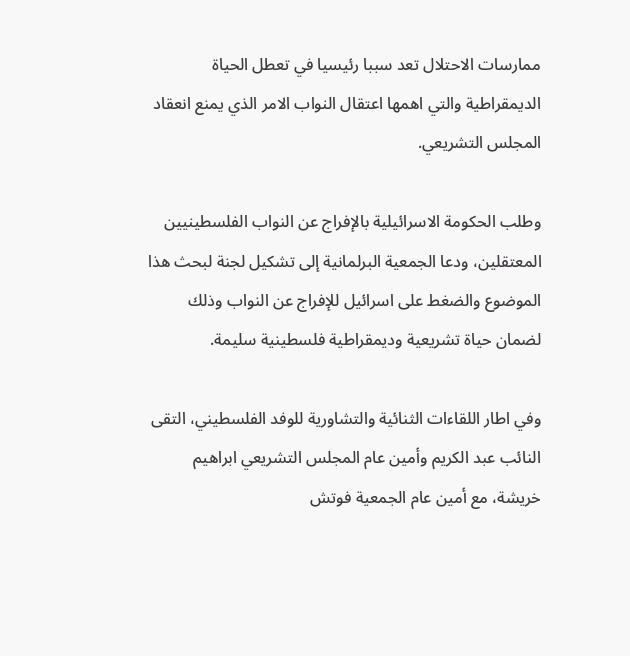ممارسات الاحتلال تعد سببا رئيسيا في تعطل الحياة الديمقراطية والتي اهمها اعتقال النواب الامر الذي يمنع انعقاد المجلس التشريعي.

وطلب الحكومة الاسرائيلية بالإفراج عن النواب الفلسطينيين المعتقلين، ودعا الجمعية البرلمانية إلى تشكيل لجنة لبحث هذا الموضوع والضغط على اسرائيل للإفراج عن النواب وذلك لضمان حياة تشريعية وديمقراطية فلسطينية سليمة.

وفي اطار اللقاءات الثنائية والتشاورية للوفد الفلسطيني، التقى النائب عبد الكريم وأمين عام المجلس التشريعي ابراهيم خريشة، مع أمين عام الجمعية فوتش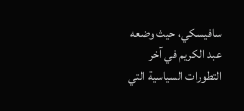سافيسكي، حيث وضعه عبد الكريم في آخر التطورات السياسية التي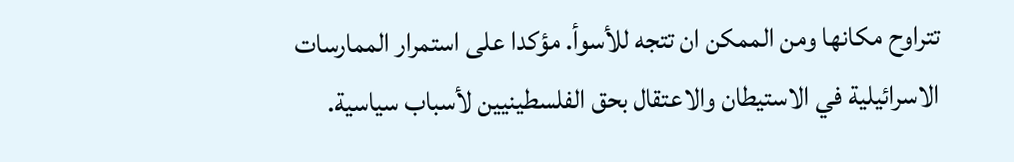تتراوح مكانها ومن الممكن ان تتجه للأسوأ. مؤكدا على استمرار الممارسات الاسرائيلية في الاستيطان والاعتقال بحق الفلسطينيين لأسباب سياسية.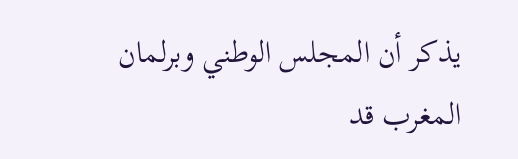يذكر أن المجلس الوطني وبرلمان المغرب قد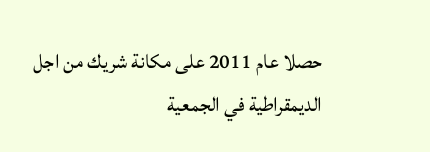حصلا عام 2011 على مكانة شريك من اجل الديمقراطية في الجمعية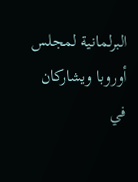البرلمانية لمجلس أوروبا ويشاركان في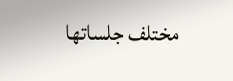مختلف جلساتها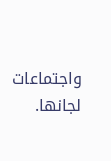واجتماعات لجانها.